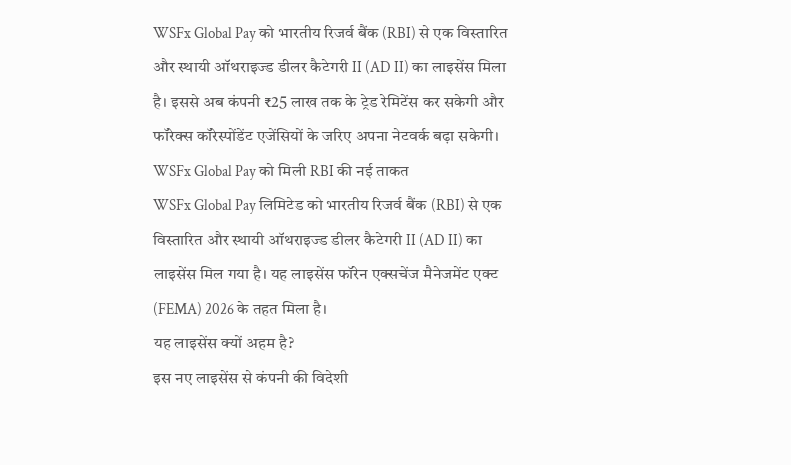WSFx Global Pay को भारतीय रिजर्व बैंक (RBI) से एक विस्तारित और स्थायी ऑथराइज्ड डीलर कैटेगरी II (AD II) का लाइसेंस मिला है। इससे अब कंपनी ₹25 लाख तक के ट्रेड रेमिटेंस कर सकेगी और फॉरेक्स कॉरेस्पोंडेंट एजेंसियों के जरिए अपना नेटवर्क बढ़ा सकेगी।
WSFx Global Pay को मिली RBI की नई ताकत
WSFx Global Pay लिमिटेड को भारतीय रिजर्व बैंक (RBI) से एक विस्तारित और स्थायी ऑथराइज्ड डीलर कैटेगरी II (AD II) का लाइसेंस मिल गया है। यह लाइसेंस फॉरेन एक्सचेंज मैनेजमेंट एक्ट (FEMA) 2026 के तहत मिला है।
यह लाइसेंस क्यों अहम है?
इस नए लाइसेंस से कंपनी की विदेशी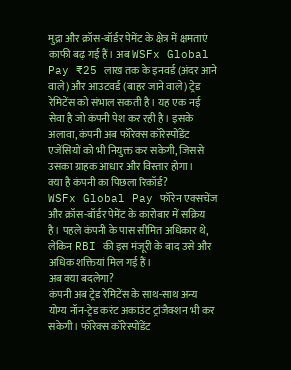मुद्रा और क्रॉस-बॉर्डर पेमेंट के क्षेत्र में क्षमताएं काफी बढ़ गई हैं। अब WSFx Global Pay ₹25 लाख तक के इनवर्ड (अंदर आने वाले) और आउटवर्ड (बाहर जाने वाले) ट्रेड रेमिटेंस को संभाल सकती है। यह एक नई सेवा है जो कंपनी पेश कर रही है। इसके अलावा, कंपनी अब फॉरेक्स कॉरेस्पोंडेंट एजेंसियों को भी नियुक्त कर सकेगी, जिससे उसका ग्राहक आधार और विस्तार होगा।
क्या है कंपनी का पिछला रिकॉर्ड?
WSFx Global Pay फॉरेन एक्सचेंज और क्रॉस-बॉर्डर पेमेंट के कारोबार में सक्रिय है। पहले कंपनी के पास सीमित अधिकार थे, लेकिन RBI की इस मंजूरी के बाद उसे और अधिक शक्तियां मिल गई हैं।
अब क्या बदलेगा?
कंपनी अब ट्रेड रेमिटेंस के साथ-साथ अन्य योग्य नॉन-ट्रेड करंट अकाउंट ट्रांजैक्शन भी कर सकेगी। फॉरेक्स कॉरेस्पोंडेंट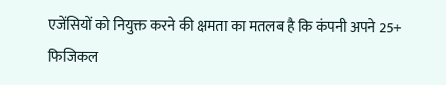एजेंसियों को नियुक्त करने की क्षमता का मतलब है कि कंपनी अपने 25+ फिजिकल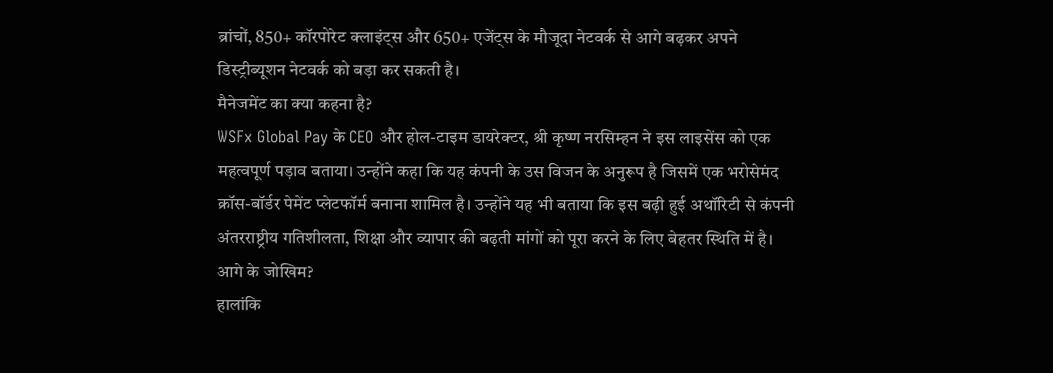ब्रांचों, 850+ कॉरपोरेट क्लाइंट्स और 650+ एजेंट्स के मौजूदा नेटवर्क से आगे बढ़कर अपने डिस्ट्रीब्यूशन नेटवर्क को बड़ा कर सकती है।
मैनेजमेंट का क्या कहना है?
WSFx Global Pay के CEO और होल-टाइम डायरेक्टर, श्री कृष्ण नरसिम्हन ने इस लाइसेंस को एक महत्वपूर्ण पड़ाव बताया। उन्होंने कहा कि यह कंपनी के उस विजन के अनुरूप है जिसमें एक भरोसेमंद क्रॉस-बॉर्डर पेमेंट प्लेटफॉर्म बनाना शामिल है। उन्होंने यह भी बताया कि इस बढ़ी हुई अथॉरिटी से कंपनी अंतरराष्ट्रीय गतिशीलता, शिक्षा और व्यापार की बढ़ती मांगों को पूरा करने के लिए बेहतर स्थिति में है।
आगे के जोखिम?
हालांकि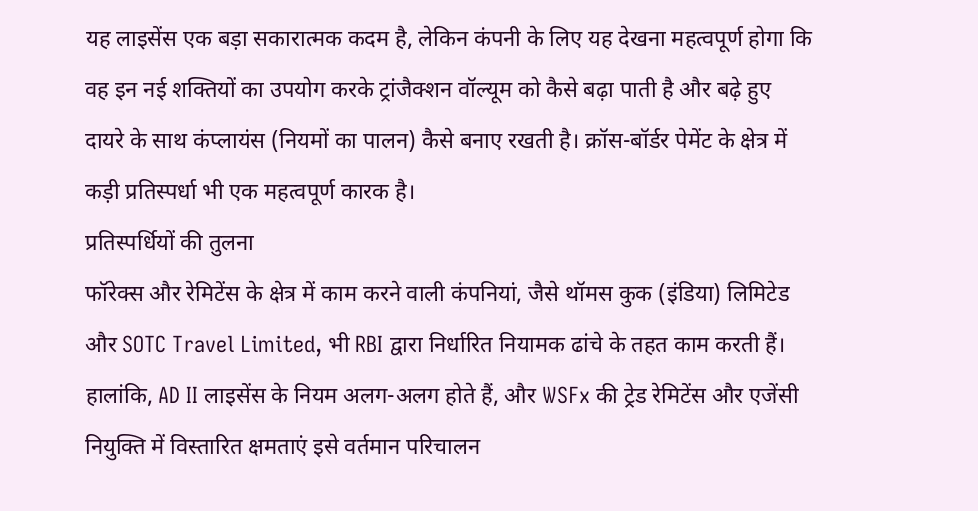यह लाइसेंस एक बड़ा सकारात्मक कदम है, लेकिन कंपनी के लिए यह देखना महत्वपूर्ण होगा कि वह इन नई शक्तियों का उपयोग करके ट्रांजैक्शन वॉल्यूम को कैसे बढ़ा पाती है और बढ़े हुए दायरे के साथ कंप्लायंस (नियमों का पालन) कैसे बनाए रखती है। क्रॉस-बॉर्डर पेमेंट के क्षेत्र में कड़ी प्रतिस्पर्धा भी एक महत्वपूर्ण कारक है।
प्रतिस्पर्धियों की तुलना
फॉरेक्स और रेमिटेंस के क्षेत्र में काम करने वाली कंपनियां, जैसे थॉमस कुक (इंडिया) लिमिटेड और SOTC Travel Limited, भी RBI द्वारा निर्धारित नियामक ढांचे के तहत काम करती हैं। हालांकि, AD II लाइसेंस के नियम अलग-अलग होते हैं, और WSFx की ट्रेड रेमिटेंस और एजेंसी नियुक्ति में विस्तारित क्षमताएं इसे वर्तमान परिचालन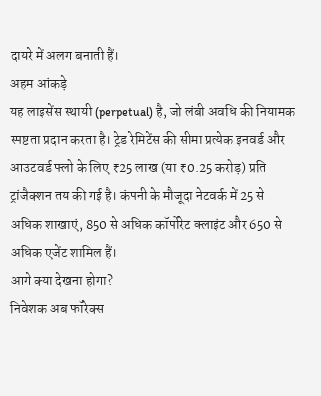दायरे में अलग बनाती हैं।
अहम आंकड़े
यह लाइसेंस स्थायी (perpetual) है, जो लंबी अवधि की नियामक स्पष्टता प्रदान करता है। ट्रेड रेमिटेंस की सीमा प्रत्येक इनवर्ड और आउटवर्ड फ्लो के लिए ₹25 लाख (या ₹0.25 करोड़) प्रति ट्रांजैक्शन तय की गई है। कंपनी के मौजूदा नेटवर्क में 25 से अधिक शाखाएं, 850 से अधिक कॉर्पोरेट क्लाइंट और 650 से अधिक एजेंट शामिल हैं।
आगे क्या देखना होगा?
निवेशक अब फॉरेक्स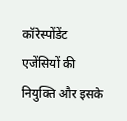कॉरेस्पोंडेंट एजेंसियों की नियुक्ति और इसके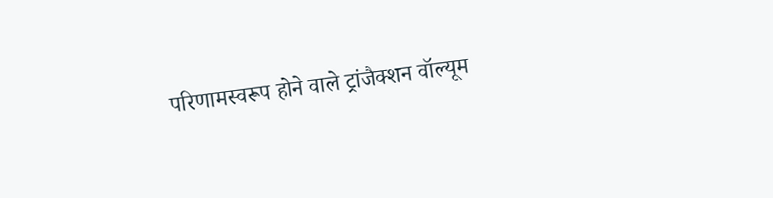परिणामस्वरूप होने वाले ट्रांजैक्शन वॉल्यूम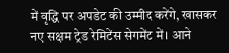में वृद्धि पर अपडेट की उम्मीद करेंगे, खासकर नए सक्षम ट्रेड रेमिटेंस सेगमेंट में। आने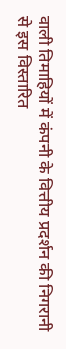वाली तिमाहियों में कंपनी के वित्तीय प्रदर्शन की निगरानी से इस विस्तारित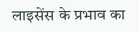लाइसेंस के प्रभाव का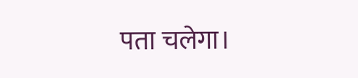पता चलेगा।